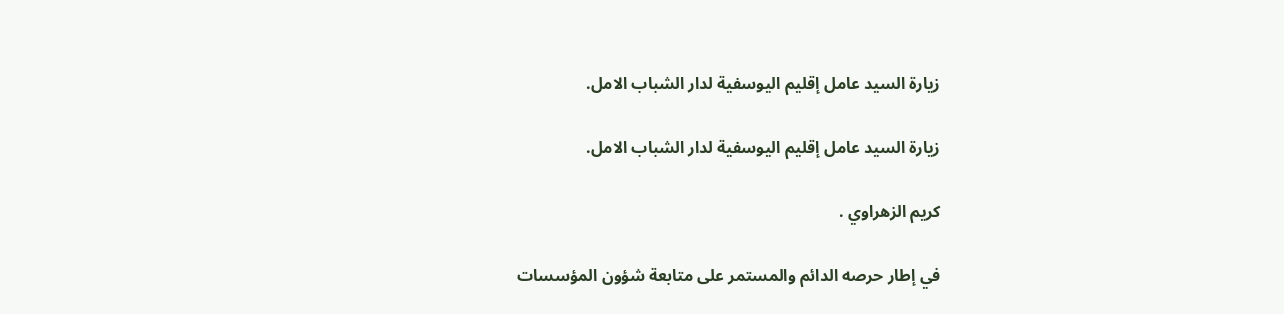زيارة السيد عامل إقليم اليوسفية لدار الشباب الامل.

زيارة السيد عامل إقليم اليوسفية لدار الشباب الامل.

كريم الزهراوي .

في إطار حرصه الدائم والمستمر على متابعة شؤون المؤسسات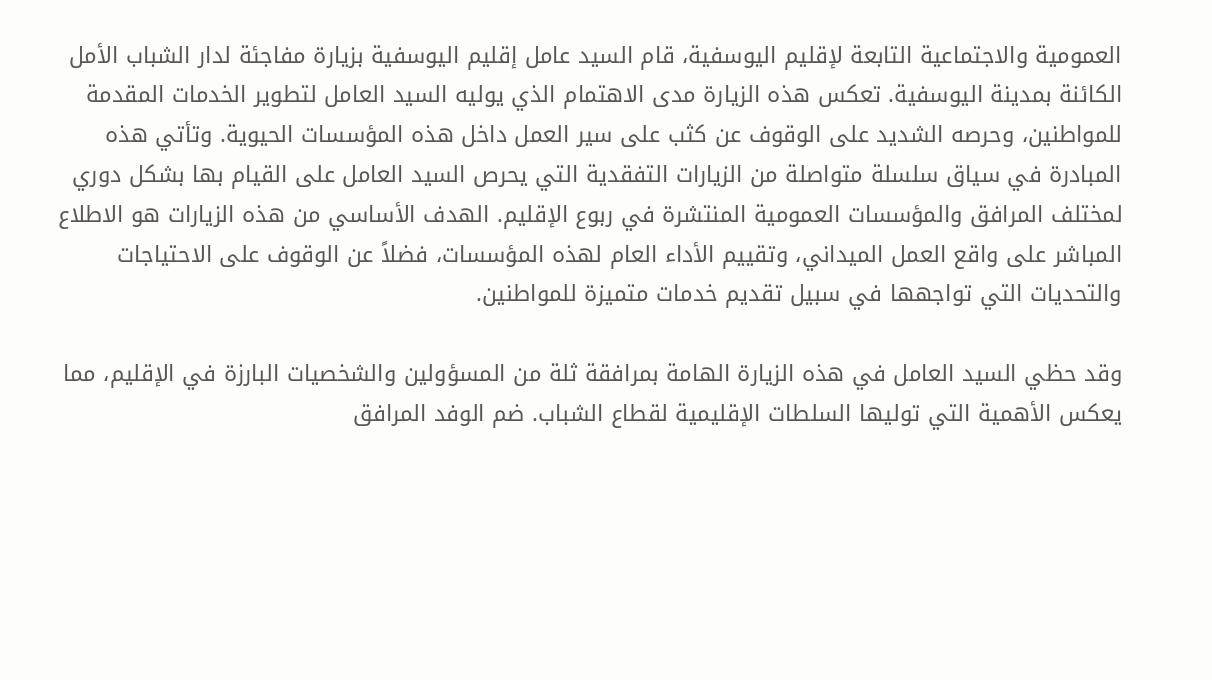العمومية والاجتماعية التابعة لإقليم اليوسفية، قام السيد عامل إقليم اليوسفية بزيارة مفاجئة لدار الشباب الأمل الكائنة بمدينة اليوسفية. تعكس هذه الزيارة مدى الاهتمام الذي يوليه السيد العامل لتطوير الخدمات المقدمة للمواطنين، وحرصه الشديد على الوقوف عن كثب على سير العمل داخل هذه المؤسسات الحيوية. وتأتي هذه المبادرة في سياق سلسلة متواصلة من الزيارات التفقدية التي يحرص السيد العامل على القيام بها بشكل دوري لمختلف المرافق والمؤسسات العمومية المنتشرة في ربوع الإقليم. الهدف الأساسي من هذه الزيارات هو الاطلاع المباشر على واقع العمل الميداني، وتقييم الأداء العام لهذه المؤسسات، فضلاً عن الوقوف على الاحتياجات والتحديات التي تواجهها في سبيل تقديم خدمات متميزة للمواطنين.

وقد حظي السيد العامل في هذه الزيارة الهامة بمرافقة ثلة من المسؤولين والشخصيات البارزة في الإقليم، مما يعكس الأهمية التي توليها السلطات الإقليمية لقطاع الشباب. ضم الوفد المرافق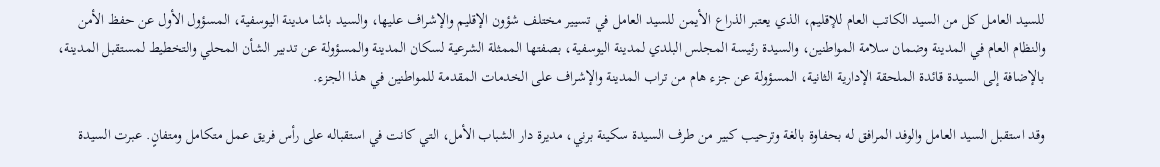للسيد العامل كل من السيد الكاتب العام للإقليم، الذي يعتبر الذراع الأيمن للسيد العامل في تسيير مختلف شؤون الإقليم والإشراف عليها، والسيد باشا مدينة اليوسفية، المسؤول الأول عن حفظ الأمن والنظام العام في المدينة وضمان سلامة المواطنين، والسيدة رئيسة المجلس البلدي لمدينة اليوسفية، بصفتها الممثلة الشرعية لسكان المدينة والمسؤولة عن تدبير الشأن المحلي والتخطيط لمستقبل المدينة، بالإضافة إلى السيدة قائدة الملحقة الإدارية الثانية، المسؤولة عن جزء هام من تراب المدينة والإشراف على الخدمات المقدمة للمواطنين في هذا الجزء.

وقد استقبل السيد العامل والوفد المرافق له بحفاوة بالغة وترحيب كبير من طرف السيدة سكينة برني، مديرة دار الشباب الأمل، التي كانت في استقباله على رأس فريق عمل متكامل ومتفانٍ. عبرت السيدة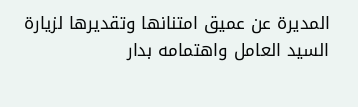المديرة عن عميق امتنانها وتقديرها لزيارة السيد العامل واهتمامه بدار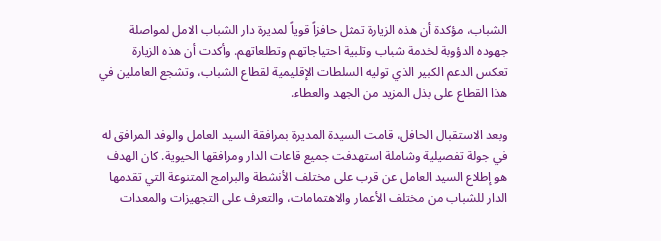الشباب، مؤكدة أن هذه الزيارة تمثل حافزاً قوياً لمديرة دار الشباب الامل لمواصلة جهوده الدؤوبة لخدمة شباب وتلبية احتياجاتهم وتطلعاتهم. وأكدت أن هذه الزيارة تعكس الدعم الكبير الذي توليه السلطات الإقليمية لقطاع الشباب، وتشجع العاملين في هذا القطاع على بذل المزيد من الجهد والعطاء.

وبعد الاستقبال الحافل، قامت السيدة المديرة بمرافقة السيد العامل والوفد المرافق له في جولة تفصيلية وشاملة استهدفت جميع قاعات الدار ومرافقها الحيوية. كان الهدف هو إطلاع السيد العامل عن قرب على مختلف الأنشطة والبرامج المتنوعة التي تقدمها الدار للشباب من مختلف الأعمار والاهتمامات، والتعرف على التجهيزات والمعدات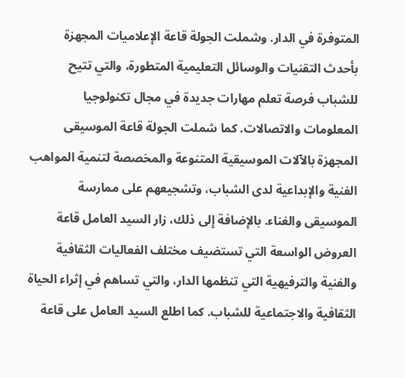المتوفرة في الدار. وشملت الجولة قاعة الإعلاميات المجهزة بأحدث التقنيات والوسائل التعليمية المتطورة، والتي تتيح للشباب فرصة تعلم مهارات جديدة في مجال تكنولوجيا المعلومات والاتصالات. كما شملت الجولة قاعة الموسيقى المجهزة بالآلات الموسيقية المتنوعة والمخصصة لتنمية المواهب الفنية والإبداعية لدى الشباب، وتشجيعهم على ممارسة الموسيقى والغناء. بالإضافة إلى ذلك، زار السيد العامل قاعة العروض الواسعة التي تستضيف مختلف الفعاليات الثقافية والفنية والترفيهية التي تنظمها الدار، والتي تساهم في إثراء الحياة الثقافية والاجتماعية للشباب. كما اطلع السيد العامل على قاعة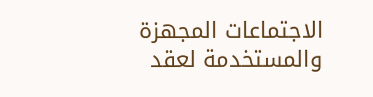الاجتماعات المجهزة والمستخدمة لعقد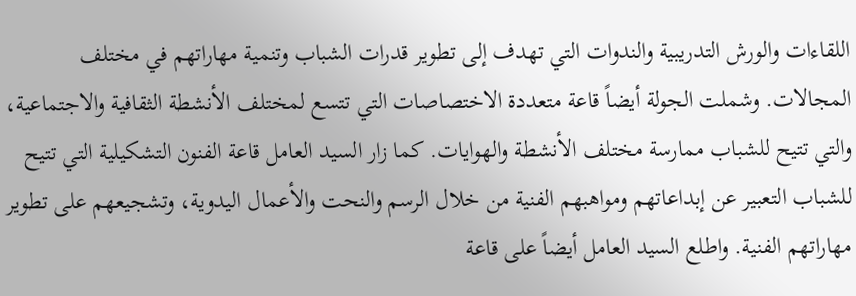اللقاءات والورش التدريبية والندوات التي تهدف إلى تطوير قدرات الشباب وتنمية مهاراتهم في مختلف المجالات. وشملت الجولة أيضاً قاعة متعددة الاختصاصات التي تتسع لمختلف الأنشطة الثقافية والاجتماعية، والتي تتيح للشباب ممارسة مختلف الأنشطة والهوايات. كما زار السيد العامل قاعة الفنون التشكيلية التي تتيح للشباب التعبير عن إبداعاتهم ومواهبهم الفنية من خلال الرسم والنحت والأعمال اليدوية، وتشجيعهم على تطوير مهاراتهم الفنية. واطلع السيد العامل أيضاً على قاعة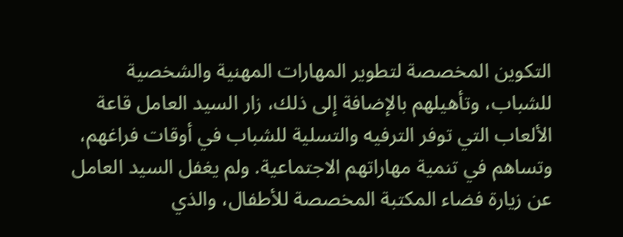التكوين المخصصة لتطوير المهارات المهنية والشخصية للشباب، وتأهيلهم بالإضافة إلى ذلك، زار السيد العامل قاعة الألعاب التي توفر الترفيه والتسلية للشباب في أوقات فراغهم، وتساهم في تنمية مهاراتهم الاجتماعية. ولم يغفل السيد العامل عن زيارة فضاء المكتبة المخصصة للأطفال، والذي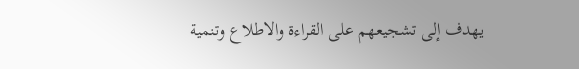يهدف إلى تشجيعهم على القراءة والاطلاع وتنمية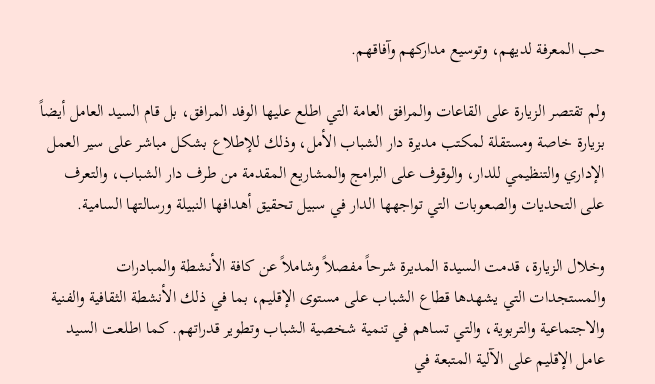حب المعرفة لديهم، وتوسيع مداركهم وآفاقهم.

ولم تقتصر الزيارة على القاعات والمرافق العامة التي اطلع عليها الوفد المرافق، بل قام السيد العامل أيضاً بزيارة خاصة ومستقلة لمكتب مديرة دار الشباب الأمل، وذلك للإطلاع بشكل مباشر على سير العمل الإداري والتنظيمي للدار، والوقوف على البرامج والمشاريع المقدمة من طرف دار الشباب، والتعرف على التحديات والصعوبات التي تواجهها الدار في سبيل تحقيق أهدافها النبيلة ورسالتها السامية.

وخلال الزيارة، قدمت السيدة المديرة شرحاً مفصلاً وشاملاً عن كافة الأنشطة والمبادرات والمستجدات التي يشهدها قطاع الشباب على مستوى الإقليم، بما في ذلك الأنشطة الثقافية والفنية والاجتماعية والتربوية، والتي تساهم في تنمية شخصية الشباب وتطوير قدراتهم. كما اطلعت السيد عامل الإقليم على الآلية المتبعة في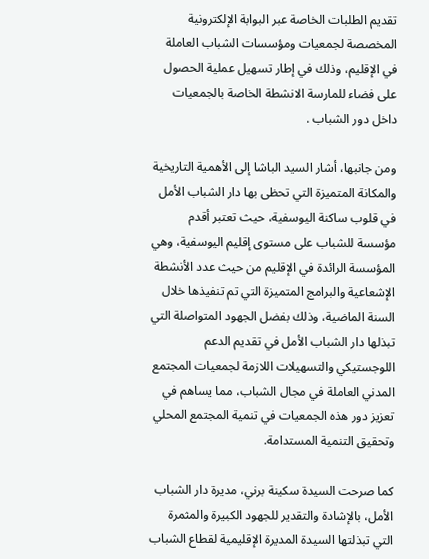تقديم الطلبات الخاصة عبر البوابة الإلكترونية المخصصة لجمعيات ومؤسسات الشباب العاملة في الإقليم، وذلك في إطار تسهيل عملية الحصول على فضاء للمارسة الانشطة الخاصة بالجمعيات داخل دور الشباب .

ومن جانبها، أشار السيد الباشا إلى الأهمية التاريخية والمكانة المتميزة التي تحظى بها دار الشباب الأمل في قلوب ساكنة اليوسفية، حيث تعتبر أقدم مؤسسة للشباب على مستوى إقليم اليوسفية، وهي المؤسسة الرائدة في الإقليم من حيث عدد الأنشطة الإشعاعية والبرامج المتميزة التي تم تنفيذها خلال السنة الماضية، وذلك بفضل الجهود المتواصلة التي تبذلها دار الشباب الأمل في تقديم الدعم اللوجستيكي والتسهيلات اللازمة لجمعيات المجتمع المدني العاملة في مجال الشباب، مما يساهم في تعزيز دور هذه الجمعيات في تنمية المجتمع المحلي وتحقيق التنمية المستدامة.

كما صرحت السيدة سكينة برني، مديرة دار الشباب الأمل، بالإشادة والتقدير للجهود الكبيرة والمثمرة التي تبذلتها السيدة المديرة الإقليمية لقطاع الشباب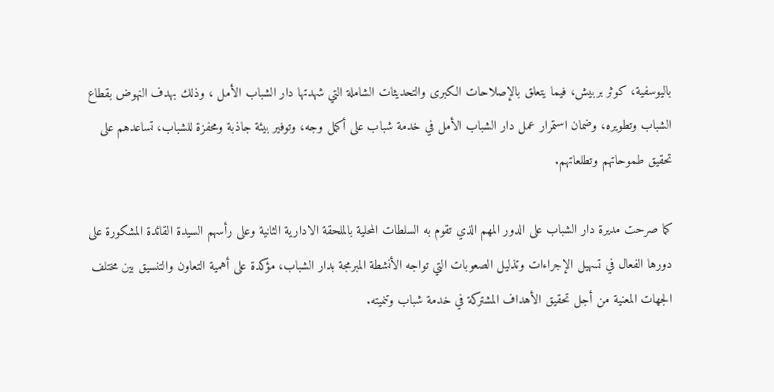باليوسفية، كوثر بربيش، فيما يتعلق بالإصلاحات الكبرى والتحديثات الشاملة التي شهدتها دار الشباب الأمل ، وذلك بهدف النهوض بقطاع الشباب وتطويره، وضمان استمرار عمل دار الشباب الأمل في خدمة شباب على أكمل وجه، وتوفير بيئة جاذبة ومحفزة للشباب، تساعدهم على تحقيق طموحاتهم وتطلعاتهم.

كما صرحت مديرة دار الشباب على الدور المهم الذي تقوم به السلطات المحلية بالملحقة الادارية الثانية وعلى رأسهم السيدة القائدة المشكورة على دورها الفعال في تسهيل الإجراءات وتذليل الصعوبات التي تواجه الأنشطة المبرمجة بدار الشباب، مؤكدة على أهمية التعاون والتنسيق بين مختلف الجهات المعنية من أجل تحقيق الأهداف المشتركة في خدمة شباب وتنميته.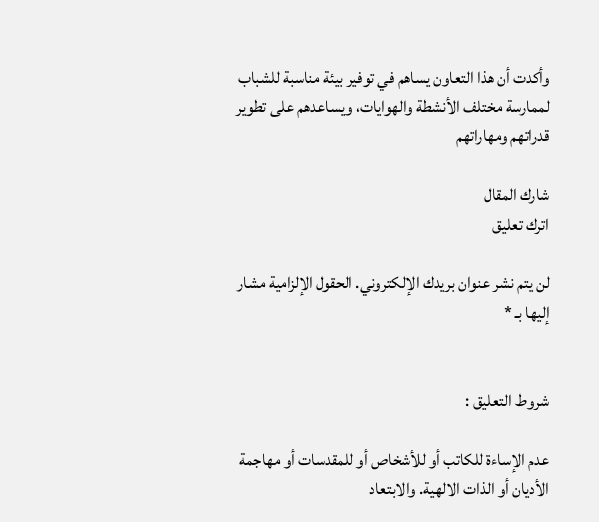وأكدت أن هذا التعاون يساهم في توفير بيئة مناسبة للشباب لممارسة مختلف الأنشطة والهوايات، ويساعدهم على تطوير قدراتهم ومهاراتهم

شارك المقال
اترك تعليق

لن يتم نشر عنوان بريدك الإلكتروني. الحقول الإلزامية مشار إليها بـ *


شروط التعليق :

عدم الإساءة للكاتب أو للأشخاص أو للمقدسات أو مهاجمة الأديان أو الذات الالهية. والابتعاد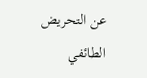عن التحريض الطائفي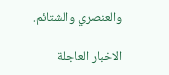والعنصري والشتائم.

الاخبار العاجلة